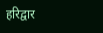हरिद्वार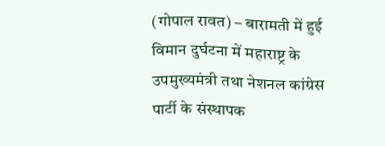(गोपाल रावत) – बारामती में हुई विमान दुर्घटना में महाराष्ट्र के उपमुख्यमंत्री तथा नेशनल कांग्रेस पार्टी के संस्थापक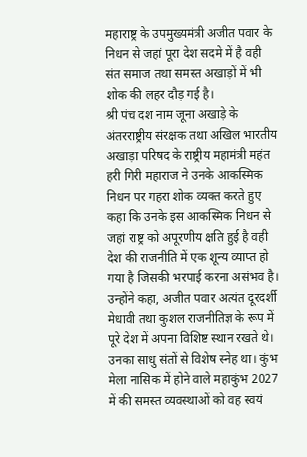महाराष्ट्र के उपमुख्यमंत्री अजीत पवार के निधन से जहां पूरा देश सदमे में है वही संत समाज तथा समस्त अखाड़ों में भी शोक की लहर दौड़ गई है।
श्री पंच दश नाम जूना अखाड़े के अंतरराष्ट्रीय संरक्षक तथा अखिल भारतीय अखाड़ा परिषद के राष्ट्रीय महामंत्री महंत हरी गिरी महाराज ने उनके आकस्मिक निधन पर गहरा शोक व्यक्त करते हुए कहा कि उनके इस आकस्मिक निधन से जहां राष्ट्र को अपूरणीय क्षति हुई है वही देश की राजनीति में एक शून्य व्याप्त हो गया है जिसकी भरपाई करना असंभव है। उन्होंने कहा, अजीत पवार अत्यंत दूरदर्शी मेधावी तथा कुशल राजनीतिज्ञ के रूप में पूरे देश में अपना विशिष्ट स्थान रखते थे। उनका साधु संतों से विशेष स्नेह था। कुंभ मेला नासिक में होने वाले महाकुंभ 2027 में की समस्त व्यवस्थाओं को वह स्वयं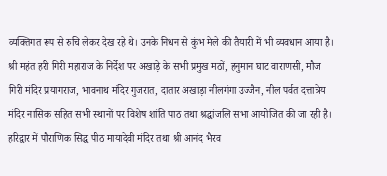व्यक्तिगत रूप से रुचि लेकर देख रहे थे। उनके निधन से कुंभ मेले की तैयारी में भी व्यवधान आया है। श्री महंत हरी गिरी महाराज के निर्देश पर अखाड़े के सभी प्रमुख मठों, हनुमान घाट वाराणसी, मौज गिरी मंदिर प्रयागराज, भावनाथ मंदिर गुजरात, दातार अखाड़ा नीलगंगा उज्जैन, नील पर्वत दत्तात्रेय मंदिर नासिक सहित सभी स्थानों पर विशेष शांति पाठ तथा श्रद्धांजलि सभा आयोजित की जा रही है।
हरिद्वार में पौराणिक सिद्ध पीठ मायादेवी मंदिर तथा श्री आनंद भैरव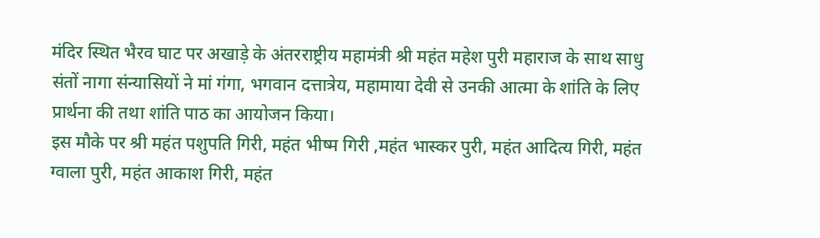मंदिर स्थित भैरव घाट पर अखाड़े के अंतरराष्ट्रीय महामंत्री श्री महंत महेश पुरी महाराज के साथ साधु संतों नागा संन्यासियों ने मां गंगा, भगवान दत्तात्रेय, महामाया देवी से उनकी आत्मा के शांति के लिए प्रार्थना की तथा शांति पाठ का आयोजन किया।
इस मौके पर श्री महंत पशुपति गिरी, महंत भीष्म गिरी ,महंत भास्कर पुरी, महंत आदित्य गिरी, महंत ग्वाला पुरी, महंत आकाश गिरी, महंत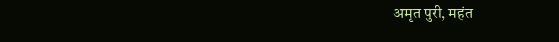अमृत पुरी, महंत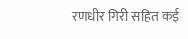रणधीर गिरी सहित कई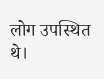लोग उपस्थित थे।